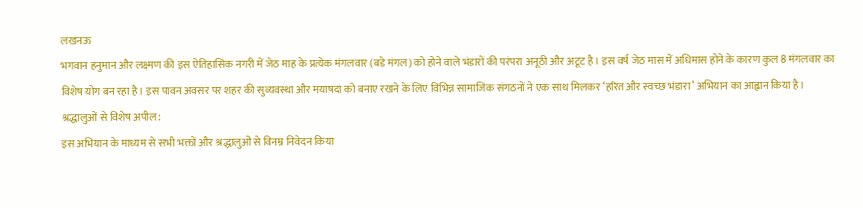लखनऊ
भगवान हनुमान और लक्ष्मण की इस ऐतिहासिक नगरी में जेठ माह के प्रत्येक मंगलवार (बडे मंगल) को होने वाले भंडारों की परंपरा अनूठी और अटूट है। इस वर्ष जेठ मास में अधिमास होने के कारण कुल 8 मंगलवार का विशेष योग बन रहा है। इस पावन अवसर पर शहर की सुव्यवस्था और मयाषदा को बनाए रखने के लिए विभिन्न सामाजिक संगठनों ने एक साथ मिलकर ‘हरित और स्वच्छ भंडारा’ अभियान का आह्वान किया है।
श्रद्धालुओं से विशेष अपील:
इस अभियान के माध्यम से सभी भक्तों और श्रद्धालुओं से विनम्र निवेदन किया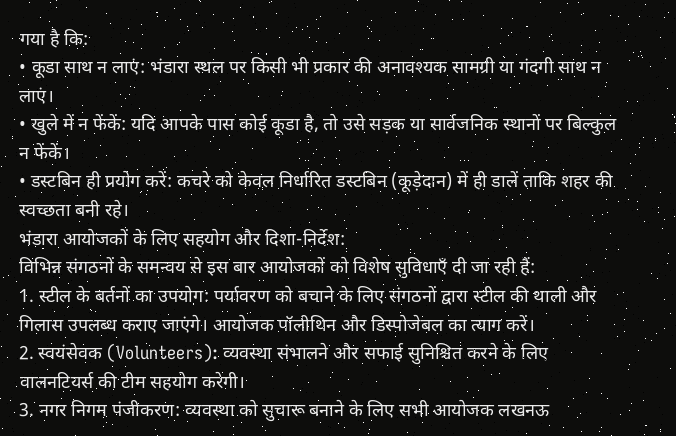गया है कि:
• कूडा साथ न लाएं: भंडारा स्थल पर किसी भी प्रकार की अनावश्यक सामग्री या गंदगी साथ न लाएं।
• खुले में न फेंकें: यदि आपके पास कोई कूडा है, तो उसे सड़क या सार्वजनिक स्थानों पर बिल्कुल न फेंकें।
• डस्टबिन ही प्रयोग करें: कचरे को केवल निर्धारित डस्टबिन (कूड़ेदान) में ही डालें ताकि शहर की स्वच्छता बनी रहे।
भंडारा आयोजकों के लिए सहयोग और दिशा-निर्देश:
विभिन्न संगठनों के समन्वय से इस बार आयोजकों को विशेष सुविधाएँ दी जा रही हैं:
1. स्टील के बर्तनों का उपयोग: पर्यावरण को बचाने के लिए संगठनों द्वारा स्टील की थाली और गिलास उपलब्ध कराए जाएंगे। आयोजक पॉलीथिन और डिस्पोजेबल का त्याग करें।
2. स्वयंसेवक (Volunteers): व्यवस्था संभालने और सफाई सुनिश्चित करने के लिए वालनटियर्स की टीम सहयोग करेगी।
3. नगर निगम पंजीकरण: व्यवस्था को सुचारू बनाने के लिए सभी आयोजक लखनऊ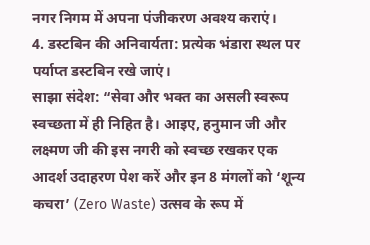नगर निगम में अपना पंजीकरण अवश्य कराएं।
4. डस्टबिन की अनिवार्यता: प्रत्येक भंडारा स्थल पर पर्याप्त डस्टबिन रखे जाएं।
साझा संदेश: “सेवा और भक्त का असली स्वरूप स्वच्छता में ही निहित है। आइए, हनुमान जी और लक्ष्मण जी की इस नगरी को स्वच्छ रखकर एक आदर्श उदाहरण पेश करें और इन 8 मंगलों को ‘शून्य कचरा’ (Zero Waste) उत्सव के रूप में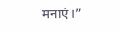मनाएं।”